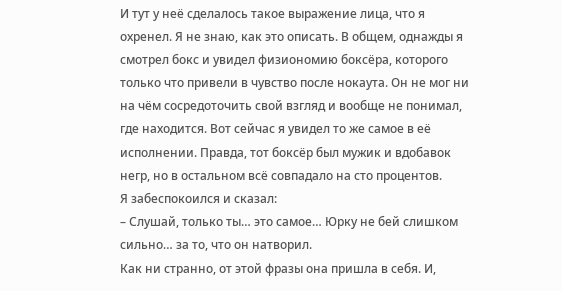И тут у неё сделалось такое выражение лица, что я охренел. Я не знаю, как это описать. В общем, однажды я смотрел бокс и увидел физиономию боксёра, которого только что привели в чувство после нокаута. Он не мог ни на чём сосредоточить свой взгляд и вообще не понимал, где находится. Вот сейчас я увидел то же самое в её исполнении. Правда, тот боксёр был мужик и вдобавок негр, но в остальном всё совпадало на сто процентов.
Я забеспокоился и сказал:
– Слушай, только ты… это самое… Юрку не бей слишком сильно… за то, что он натворил.
Как ни странно, от этой фразы она пришла в себя. И,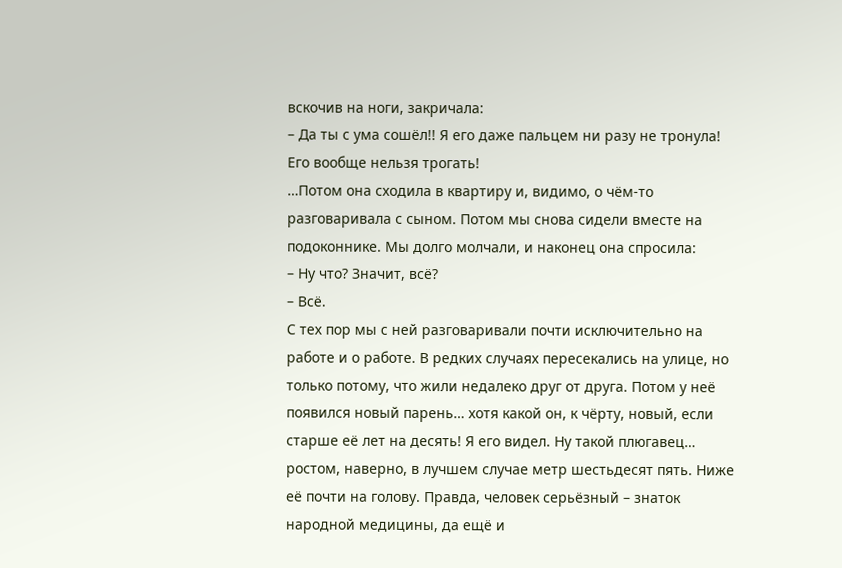вскочив на ноги, закричала:
– Да ты с ума сошёл!! Я его даже пальцем ни разу не тронула! Его вообще нельзя трогать!
…Потом она сходила в квартиру и, видимо, о чём-то разговаривала с сыном. Потом мы снова сидели вместе на подоконнике. Мы долго молчали, и наконец она спросила:
– Ну что? Значит, всё?
– Всё.
С тех пор мы с ней разговаривали почти исключительно на работе и о работе. В редких случаях пересекались на улице, но только потому, что жили недалеко друг от друга. Потом у неё появился новый парень… хотя какой он, к чёрту, новый, если старше её лет на десять! Я его видел. Ну такой плюгавец… ростом, наверно, в лучшем случае метр шестьдесят пять. Ниже её почти на голову. Правда, человек серьёзный – знаток народной медицины, да ещё и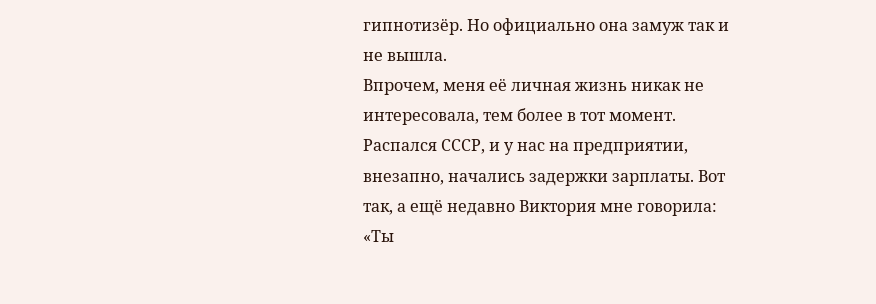гипнотизёр. Но официально она замуж так и не вышла.
Впрочем, меня её личная жизнь никак не интересовала, тем более в тот момент. Распался СССР, и у нас на предприятии, внезапно, начались задержки зарплаты. Вот так, а ещё недавно Виктория мне говорила: «Ты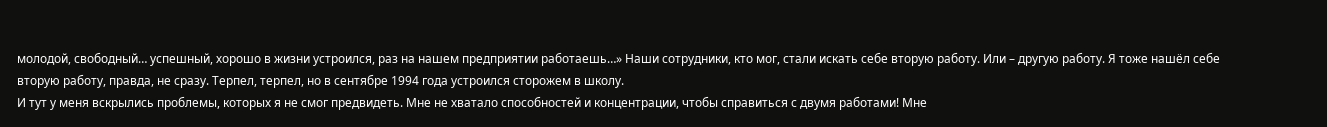молодой, свободный… успешный, хорошо в жизни устроился, раз на нашем предприятии работаешь…» Наши сотрудники, кто мог, стали искать себе вторую работу. Или – другую работу. Я тоже нашёл себе вторую работу, правда, не сразу. Терпел, терпел, но в сентябре 1994 года устроился сторожем в школу.
И тут у меня вскрылись проблемы, которых я не смог предвидеть. Мне не хватало способностей и концентрации, чтобы справиться с двумя работами! Мне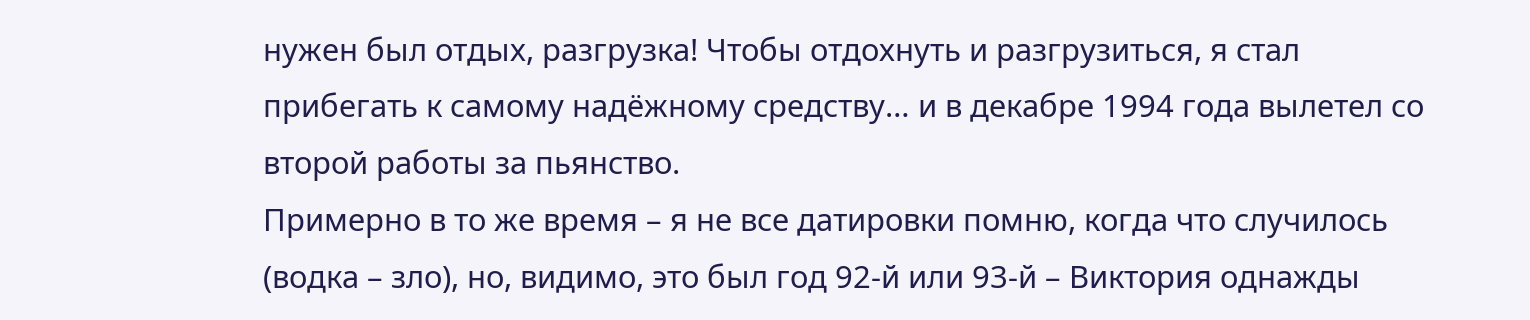нужен был отдых, разгрузка! Чтобы отдохнуть и разгрузиться, я стал прибегать к самому надёжному средству… и в декабре 1994 года вылетел со второй работы за пьянство.
Примерно в то же время – я не все датировки помню, когда что случилось (водка – зло), но, видимо, это был год 92-й или 93-й – Виктория однажды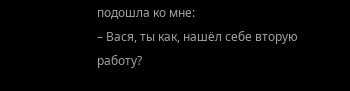подошла ко мне:
– Вася, ты как, нашёл себе вторую работу?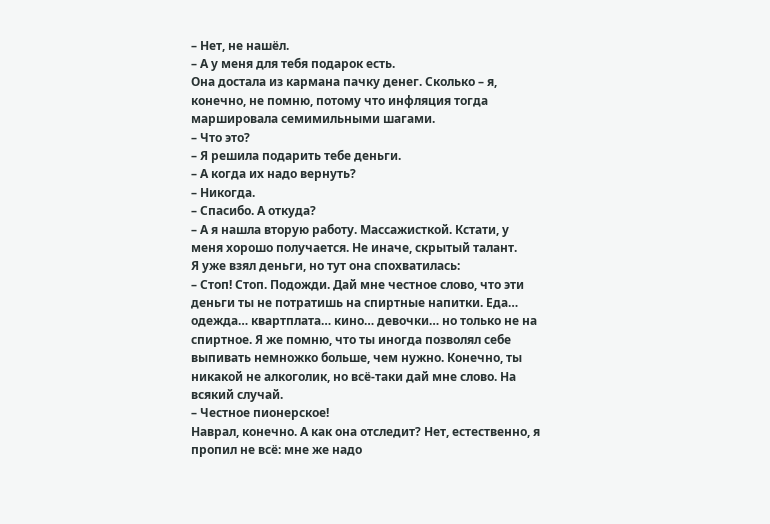– Нет, не нашёл.
– А у меня для тебя подарок есть.
Она достала из кармана пачку денег. Сколько – я, конечно, не помню, потому что инфляция тогда маршировала семимильными шагами.
– Что это?
– Я решила подарить тебе деньги.
– А когда их надо вернуть?
– Никогда.
– Спасибо. А откуда?
– А я нашла вторую работу. Массажисткой. Кстати, у меня хорошо получается. Не иначе, скрытый талант.
Я уже взял деньги, но тут она спохватилась:
– Стоп! Стоп. Подожди. Дай мне честное слово, что эти деньги ты не потратишь на спиртные напитки. Еда… одежда… квартплата… кино… девочки… но только не на спиртное. Я же помню, что ты иногда позволял себе выпивать немножко больше, чем нужно. Конечно, ты никакой не алкоголик, но всё-таки дай мне слово. На всякий случай.
– Честное пионерское!
Наврал, конечно. А как она отследит? Нет, естественно, я пропил не всё: мне же надо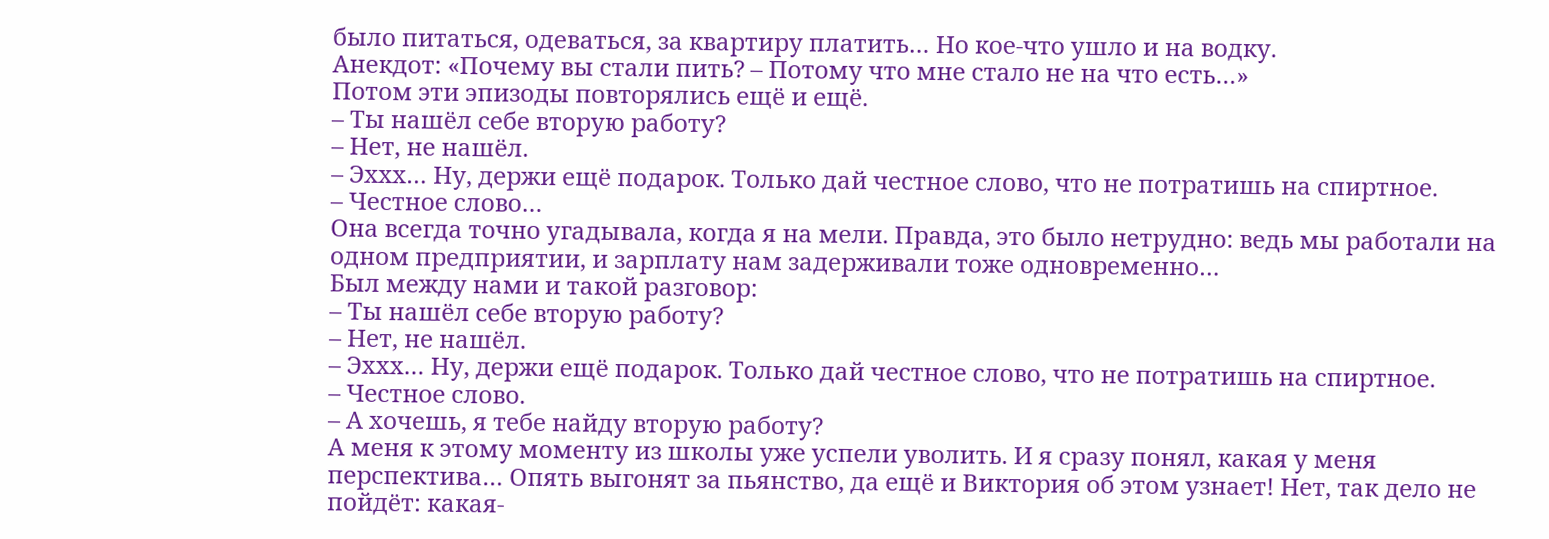было питаться, одеваться, за квартиру платить… Но кое-что ушло и на водку.
Анекдот: «Почему вы стали пить? – Потому что мне стало не на что есть…»
Потом эти эпизоды повторялись ещё и ещё.
– Ты нашёл себе вторую работу?
– Нет, не нашёл.
– Эххх… Ну, держи ещё подарок. Только дай честное слово, что не потратишь на спиртное.
– Честное слово…
Она всегда точно угадывала, когда я на мели. Правда, это было нетрудно: ведь мы работали на одном предприятии, и зарплату нам задерживали тоже одновременно…
Был между нами и такой разговор:
– Ты нашёл себе вторую работу?
– Нет, не нашёл.
– Эххх… Ну, держи ещё подарок. Только дай честное слово, что не потратишь на спиртное.
– Честное слово.
– А хочешь, я тебе найду вторую работу?
А меня к этому моменту из школы уже успели уволить. И я сразу понял, какая у меня перспектива… Опять выгонят за пьянство, да ещё и Виктория об этом узнает! Нет, так дело не пойдёт: какая-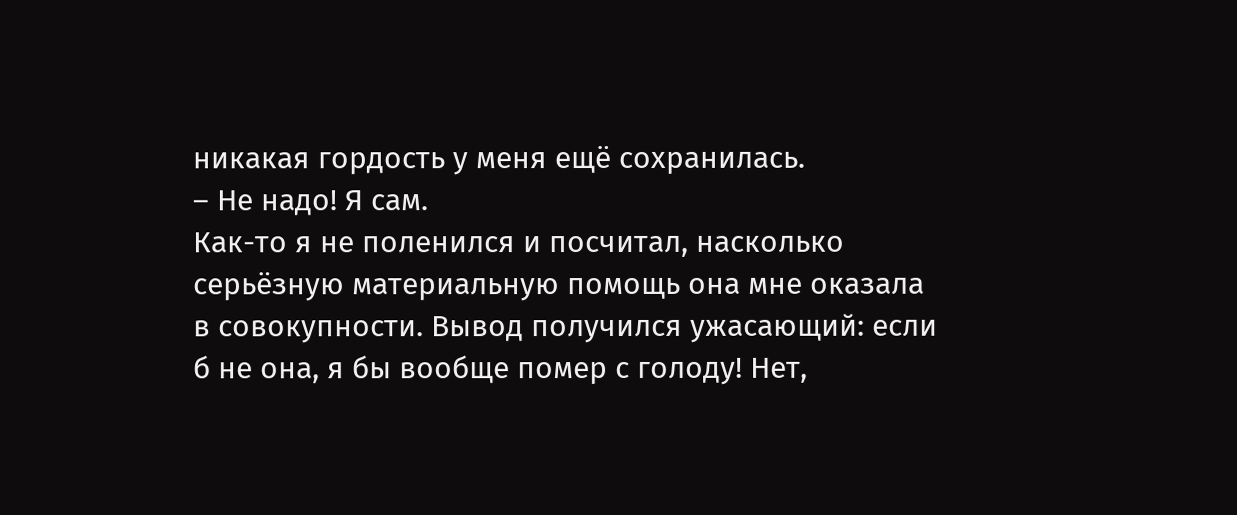никакая гордость у меня ещё сохранилась.
– Не надо! Я сам.
Как-то я не поленился и посчитал, насколько серьёзную материальную помощь она мне оказала в совокупности. Вывод получился ужасающий: если б не она, я бы вообще помер с голоду! Нет,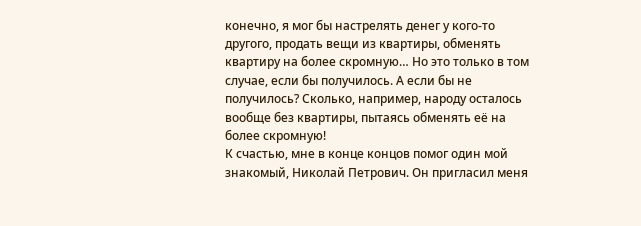конечно, я мог бы настрелять денег у кого-то другого, продать вещи из квартиры, обменять квартиру на более скромную… Но это только в том случае, если бы получилось. А если бы не получилось? Сколько, например, народу осталось вообще без квартиры, пытаясь обменять её на более скромную!
К счастью, мне в конце концов помог один мой знакомый, Николай Петрович. Он пригласил меня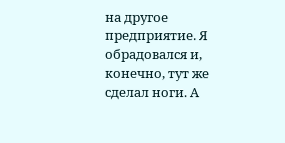на другое предприятие. Я обрадовался и, конечно, тут же сделал ноги. А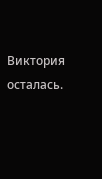Виктория осталась.